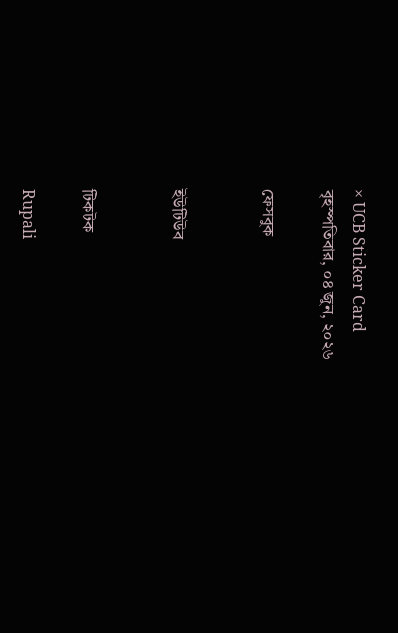× UCB Sticker Card
বৃহস্পতিবার, ০৪ জুন, ২০২৬

ফেসবুক


ইউটিউব


টিকটক

Rupali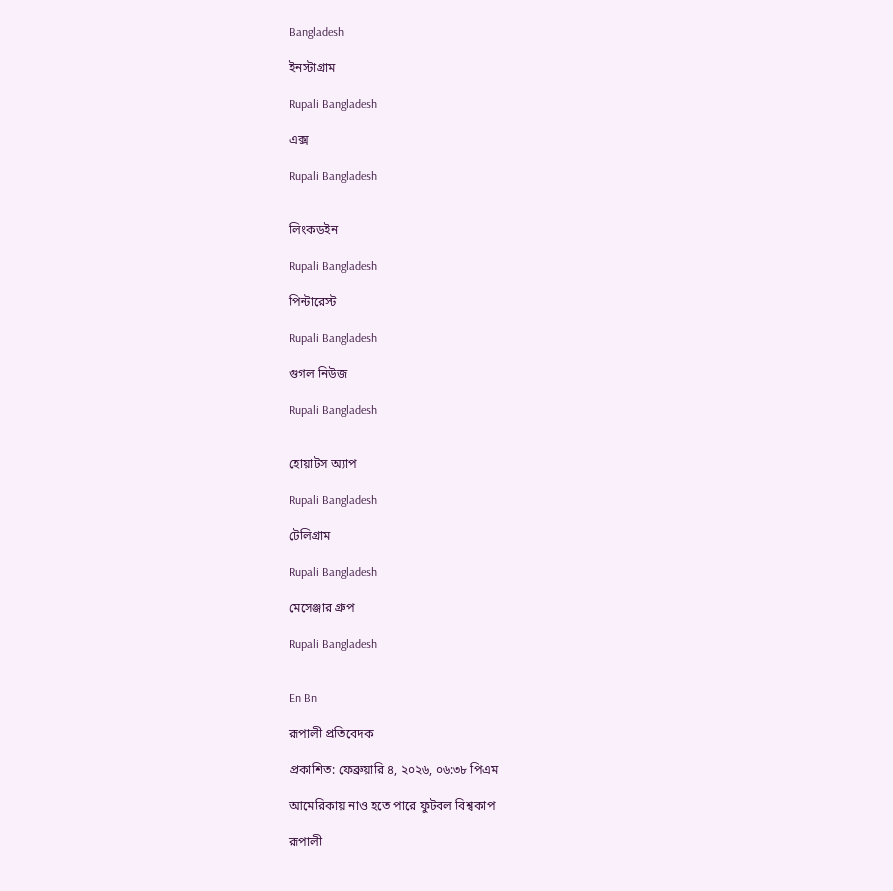Bangladesh

ইনস্টাগ্রাম

Rupali Bangladesh

এক্স

Rupali Bangladesh


লিংকডইন

Rupali Bangladesh

পিন্টারেস্ট

Rupali Bangladesh

গুগল নিউজ

Rupali Bangladesh


হোয়াটস অ্যাপ

Rupali Bangladesh

টেলিগ্রাম

Rupali Bangladesh

মেসেঞ্জার গ্রুপ

Rupali Bangladesh


En Bn

রূপালী প্রতিবেদক

প্রকাশিত: ফেব্রুয়ারি ৪, ২০২৬, ০৬:৩৮ পিএম

আমেরিকায় নাও হতে পারে ফুটবল বিশ্বকাপ

রূপালী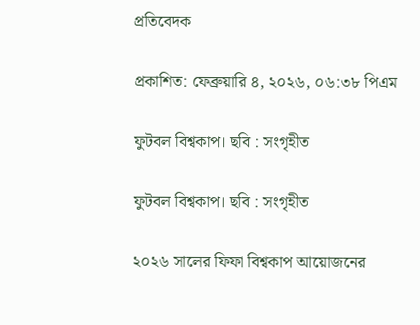প্রতিবেদক

প্রকাশিত: ফেব্রুয়ারি ৪, ২০২৬, ০৬:৩৮ পিএম

ফুটবল বিশ্বকাপ। ছবি : সংগৃহীত

ফুটবল বিশ্বকাপ। ছবি : সংগৃহীত

২০২৬ সালের ফিফা বিশ্বকাপ আয়োজনের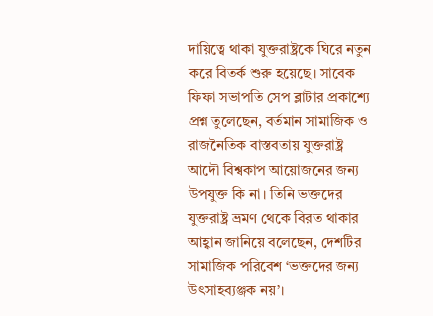দায়িত্বে থাকা যুক্তরাষ্ট্রকে ঘিরে নতুন করে বিতর্ক শুরু হয়েছে। সাবেক ফিফা সভাপতি সেপ ব্লাটার প্রকাশ্যে প্রশ্ন তুলেছেন, বর্তমান সামাজিক ও রাজনৈতিক বাস্তবতায় যুক্তরাষ্ট্র আদৌ বিশ্বকাপ আয়োজনের জন্য উপযুক্ত কি না। তিনি ভক্তদের যুক্তরাষ্ট্র ভ্রমণ থেকে বিরত থাকার আহ্বান জানিয়ে বলেছেন, দেশটির সামাজিক পরিবেশ ‘ভক্তদের জন্য উৎসাহব্যঞ্জক নয়’।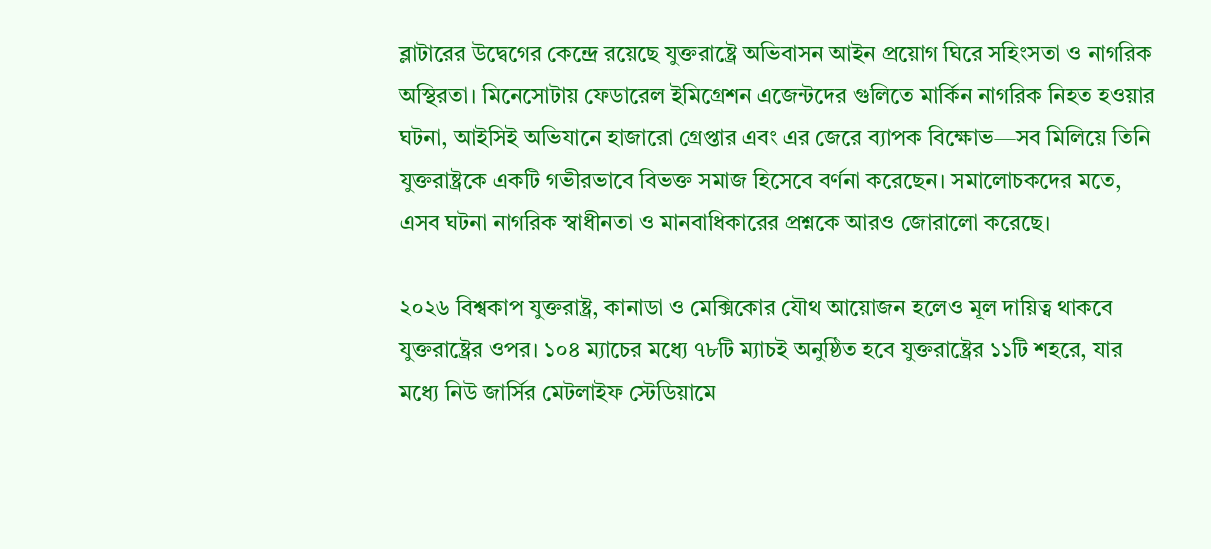ব্লাটারের উদ্বেগের কেন্দ্রে রয়েছে যুক্তরাষ্ট্রে অভিবাসন আইন প্রয়োগ ঘিরে সহিংসতা ও নাগরিক অস্থিরতা। মিনেসোটায় ফেডারেল ইমিগ্রেশন এজেন্টদের গুলিতে মার্কিন নাগরিক নিহত হওয়ার ঘটনা, আইসিই অভিযানে হাজারো গ্রেপ্তার এবং এর জেরে ব্যাপক বিক্ষোভ—সব মিলিয়ে তিনি যুক্তরাষ্ট্রকে একটি গভীরভাবে বিভক্ত সমাজ হিসেবে বর্ণনা করেছেন। সমালোচকদের মতে, এসব ঘটনা নাগরিক স্বাধীনতা ও মানবাধিকারের প্রশ্নকে আরও জোরালো করেছে।

২০২৬ বিশ্বকাপ যুক্তরাষ্ট্র, কানাডা ও মেক্সিকোর যৌথ আয়োজন হলেও মূল দায়িত্ব থাকবে যুক্তরাষ্ট্রের ওপর। ১০৪ ম্যাচের মধ্যে ৭৮টি ম্যাচই অনুষ্ঠিত হবে যুক্তরাষ্ট্রের ১১টি শহরে, যার মধ্যে নিউ জার্সির মেটলাইফ স্টেডিয়ামে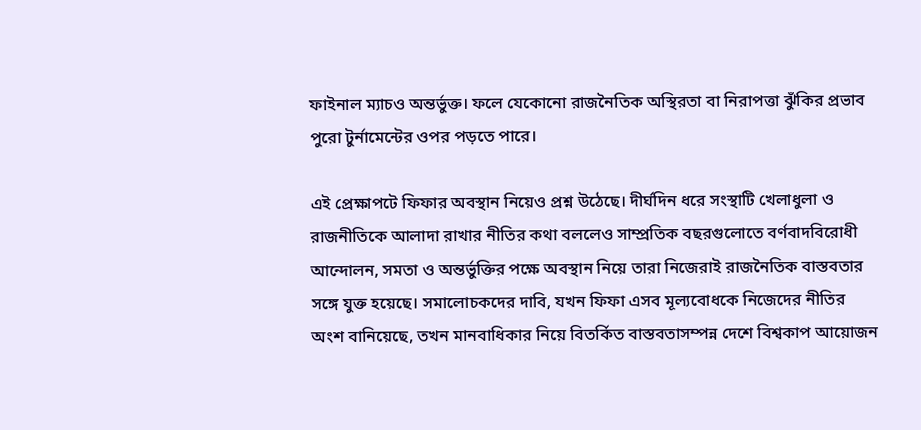ফাইনাল ম্যাচও অন্তর্ভুক্ত। ফলে যেকোনো রাজনৈতিক অস্থিরতা বা নিরাপত্তা ঝুঁকির প্রভাব পুরো টুর্নামেন্টের ওপর পড়তে পারে।

এই প্রেক্ষাপটে ফিফার অবস্থান নিয়েও প্রশ্ন উঠেছে। দীর্ঘদিন ধরে সংস্থাটি খেলাধুলা ও রাজনীতিকে আলাদা রাখার নীতির কথা বললেও সাম্প্রতিক বছরগুলোতে বর্ণবাদবিরোধী আন্দোলন, সমতা ও অন্তর্ভুক্তির পক্ষে অবস্থান নিয়ে তারা নিজেরাই রাজনৈতিক বাস্তবতার সঙ্গে যুক্ত হয়েছে। সমালোচকদের দাবি, যখন ফিফা এসব মূল্যবোধকে নিজেদের নীতির অংশ বানিয়েছে, তখন মানবাধিকার নিয়ে বিতর্কিত বাস্তবতাসম্পন্ন দেশে বিশ্বকাপ আয়োজন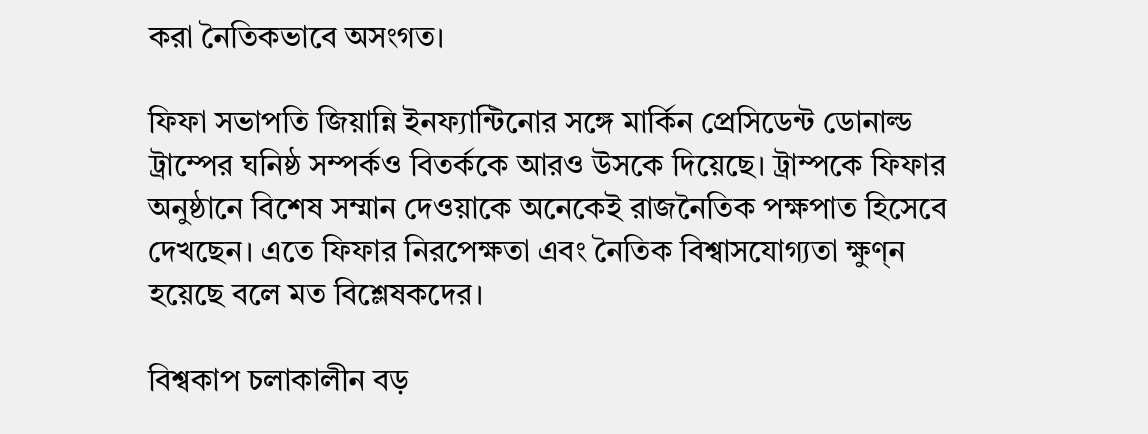করা নৈতিকভাবে অসংগত।

ফিফা সভাপতি জিয়ান্নি ইনফ্যান্টিনোর সঙ্গে মার্কিন প্রেসিডেন্ট ডোনাল্ড ট্রাম্পের ঘনিষ্ঠ সম্পর্কও বিতর্ককে আরও উসকে দিয়েছে। ট্রাম্পকে ফিফার অনুষ্ঠানে বিশেষ সম্মান দেওয়াকে অনেকেই রাজনৈতিক পক্ষপাত হিসেবে দেখছেন। এতে ফিফার নিরপেক্ষতা এবং নৈতিক বিশ্বাসযোগ্যতা ক্ষুণ্ন হয়েছে বলে মত বিশ্লেষকদের।

বিশ্বকাপ চলাকালীন বড়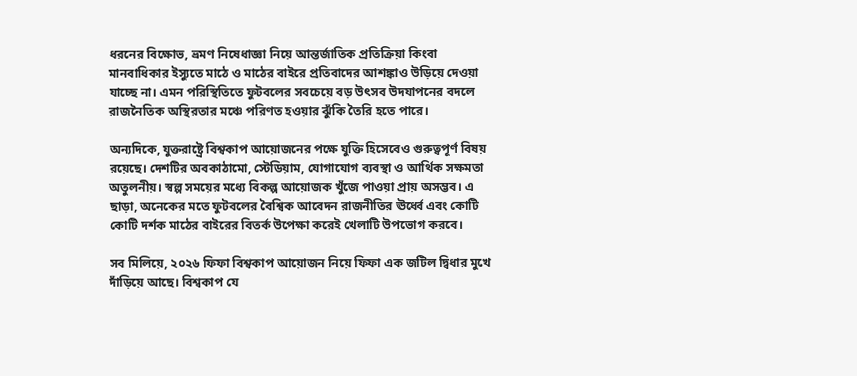ধরনের বিক্ষোভ, ভ্রমণ নিষেধাজ্ঞা নিয়ে আন্তর্জাতিক প্রতিক্রিয়া কিংবা মানবাধিকার ইস্যুতে মাঠে ও মাঠের বাইরে প্রতিবাদের আশঙ্কাও উড়িয়ে দেওয়া যাচ্ছে না। এমন পরিস্থিতিতে ফুটবলের সবচেয়ে বড় উৎসব উদযাপনের বদলে রাজনৈতিক অস্থিরতার মঞ্চে পরিণত হওয়ার ঝুঁকি তৈরি হতে পারে।

অন্যদিকে, যুক্তরাষ্ট্রে বিশ্বকাপ আয়োজনের পক্ষে যুক্তি হিসেবেও গুরুত্বপূর্ণ বিষয় রয়েছে। দেশটির অবকাঠামো, স্টেডিয়াম, যোগাযোগ ব্যবস্থা ও আর্থিক সক্ষমতা অতুলনীয়। স্বল্প সময়ের মধ্যে বিকল্প আয়োজক খুঁজে পাওয়া প্রায় অসম্ভব। এ ছাড়া, অনেকের মতে ফুটবলের বৈশ্বিক আবেদন রাজনীতির ঊর্ধ্বে এবং কোটি কোটি দর্শক মাঠের বাইরের বিতর্ক উপেক্ষা করেই খেলাটি উপভোগ করবে।

সব মিলিয়ে, ২০২৬ ফিফা বিশ্বকাপ আয়োজন নিয়ে ফিফা এক জটিল দ্বিধার মুখে দাঁড়িয়ে আছে। বিশ্বকাপ যে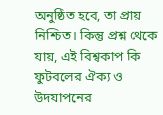অনুষ্ঠিত হবে, তা প্রায় নিশ্চিত। কিন্তু প্রশ্ন থেকে যায়, এই বিশ্বকাপ কি ফুটবলের ঐক্য ও উদযাপনের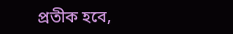প্রতীক হবে,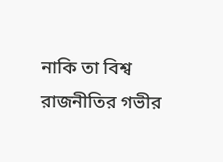নাকি তা বিশ্ব রাজনীতির গভীর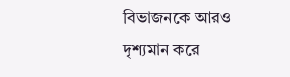বিভাজনকে আরও দৃশ্যমান করে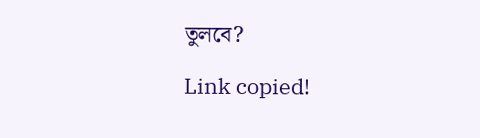তুলবে?

Link copied!